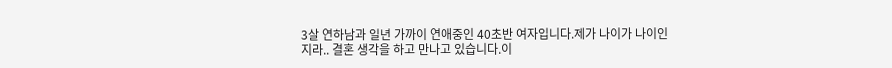3살 연하남과 일년 가까이 연애중인 40초반 여자입니다.제가 나이가 나이인지라.. 결혼 생각을 하고 만나고 있습니다.이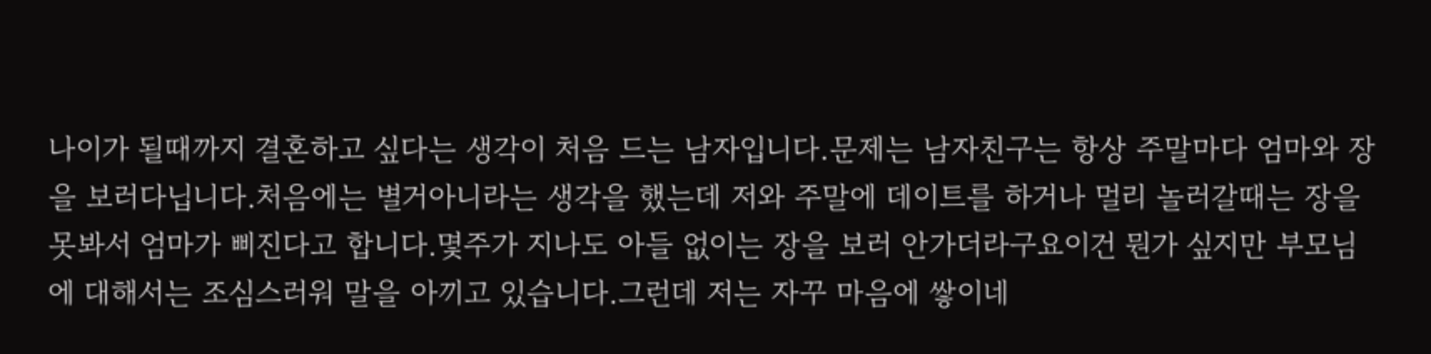나이가 될때까지 결혼하고 싶다는 생각이 처음 드는 남자입니다.문제는 남자친구는 항상 주말마다 엄마와 장을 보러다닙니다.처음에는 별거아니라는 생각을 했는데 저와 주말에 데이트를 하거나 멀리 놀러갈때는 장을 못봐서 엄마가 삐진다고 합니다.몇주가 지나도 아들 없이는 장을 보러 안가더라구요이건 뭔가 싶지만 부모님에 대해서는 조심스러워 말을 아끼고 있습니다.그런데 저는 자꾸 마음에 쌓이네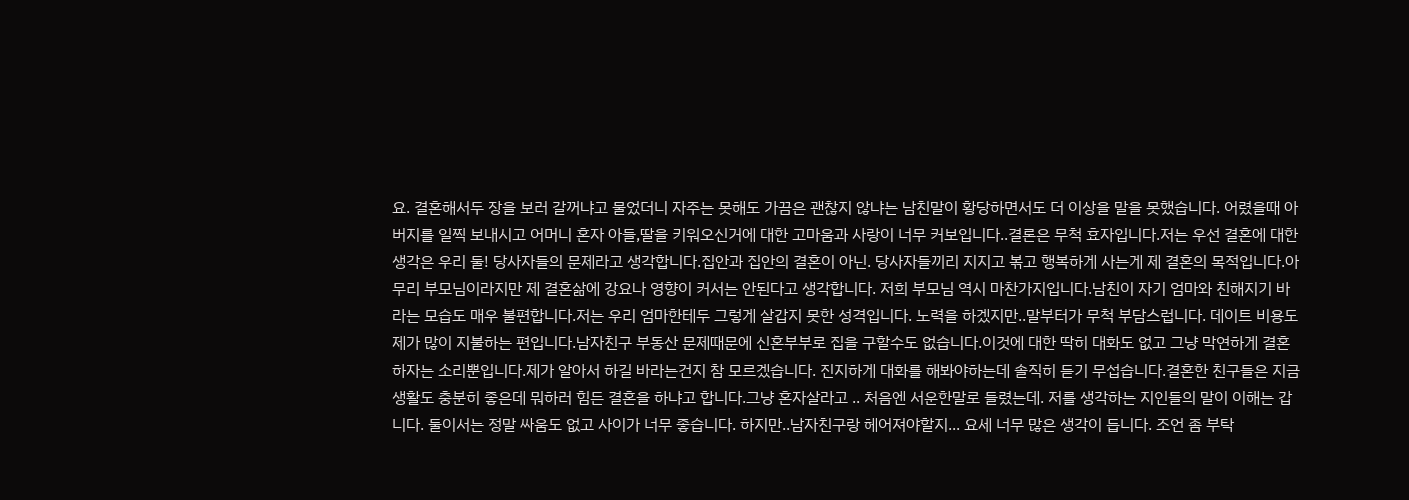요. 결혼해서두 장을 보러 갈꺼냐고 물었더니 자주는 못해도 가끔은 괜찮지 않냐는 남친말이 황당하면서도 더 이상을 말을 못했습니다. 어렸을때 아버지를 일찍 보내시고 어머니 혼자 아들,딸을 키워오신거에 대한 고마움과 사랑이 너무 커보입니다..결론은 무척 효자입니다.저는 우선 결혼에 대한 생각은 우리 둘! 당사자들의 문제라고 생각합니다.집안과 집안의 결혼이 아닌. 당사자들끼리 지지고 볶고 행복하게 사는게 제 결혼의 목적입니다.아무리 부모님이라지만 제 결혼삶에 강요나 영향이 커서는 안된다고 생각합니다. 저희 부모님 역시 마찬가지입니다.남친이 자기 엄마와 친해지기 바라는 모습도 매우 불편합니다.저는 우리 엄마한테두 그렇게 살갑지 못한 성격입니다. 노력을 하겠지만..말부터가 무척 부담스럽니다. 데이트 비용도 제가 많이 지불하는 편입니다.남자친구 부동산 문제때문에 신혼부부로 집을 구할수도 없습니다.이것에 대한 딱히 대화도 없고 그냥 막연하게 결혼하자는 소리뿐입니다.제가 알아서 하길 바라는건지 참 모르겠습니다. 진지하게 대화를 해봐야하는데 솔직히 듣기 무섭습니다.결혼한 친구들은 지금 생활도 충분히 좋은데 뭐하러 힘든 결혼을 하냐고 합니다.그냥 혼자살라고 .. 처음엔 서운한말로 들렸는데. 저를 생각하는 지인들의 말이 이해는 갑니다. 둘이서는 정말 싸움도 없고 사이가 너무 좋습니다. 하지만..남자친구랑 헤어져야할지... 요세 너무 많은 생각이 듭니다. 조언 좀 부탁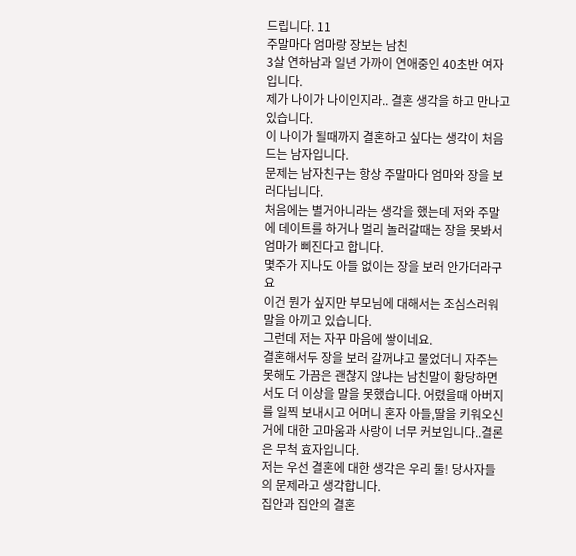드립니다. 11
주말마다 엄마랑 장보는 남친
3살 연하남과 일년 가까이 연애중인 40초반 여자입니다.
제가 나이가 나이인지라.. 결혼 생각을 하고 만나고 있습니다.
이 나이가 될때까지 결혼하고 싶다는 생각이 처음 드는 남자입니다.
문제는 남자친구는 항상 주말마다 엄마와 장을 보러다닙니다.
처음에는 별거아니라는 생각을 했는데 저와 주말에 데이트를 하거나 멀리 놀러갈때는 장을 못봐서 엄마가 삐진다고 합니다.
몇주가 지나도 아들 없이는 장을 보러 안가더라구요
이건 뭔가 싶지만 부모님에 대해서는 조심스러워 말을 아끼고 있습니다.
그런데 저는 자꾸 마음에 쌓이네요.
결혼해서두 장을 보러 갈꺼냐고 물었더니 자주는 못해도 가끔은 괜찮지 않냐는 남친말이 황당하면서도 더 이상을 말을 못했습니다. 어렸을때 아버지를 일찍 보내시고 어머니 혼자 아들,딸을 키워오신거에 대한 고마움과 사랑이 너무 커보입니다..결론은 무척 효자입니다.
저는 우선 결혼에 대한 생각은 우리 둘! 당사자들의 문제라고 생각합니다.
집안과 집안의 결혼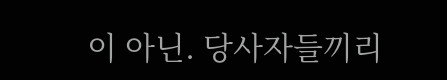이 아닌. 당사자들끼리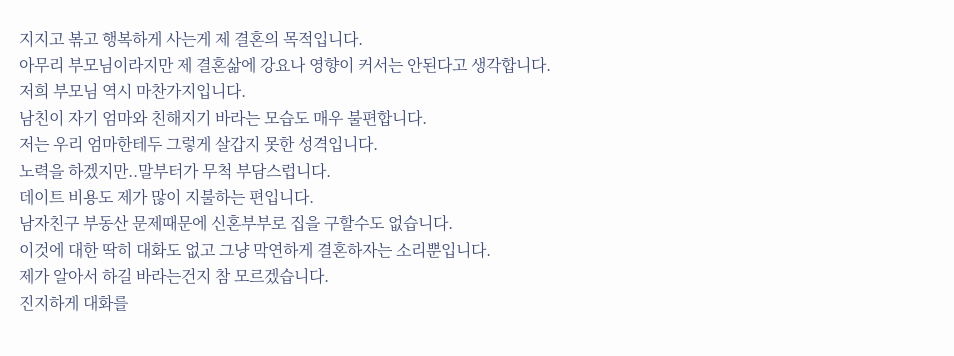지지고 볶고 행복하게 사는게 제 결혼의 목적입니다.
아무리 부모님이라지만 제 결혼삶에 강요나 영향이 커서는 안된다고 생각합니다.
저희 부모님 역시 마찬가지입니다.
남친이 자기 엄마와 친해지기 바라는 모습도 매우 불편합니다.
저는 우리 엄마한테두 그렇게 살갑지 못한 성격입니다.
노력을 하겠지만..말부터가 무척 부담스럽니다.
데이트 비용도 제가 많이 지불하는 편입니다.
남자친구 부동산 문제때문에 신혼부부로 집을 구할수도 없습니다.
이것에 대한 딱히 대화도 없고 그냥 막연하게 결혼하자는 소리뿐입니다.
제가 알아서 하길 바라는건지 참 모르겠습니다.
진지하게 대화를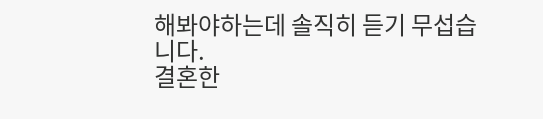해봐야하는데 솔직히 듣기 무섭습니다.
결혼한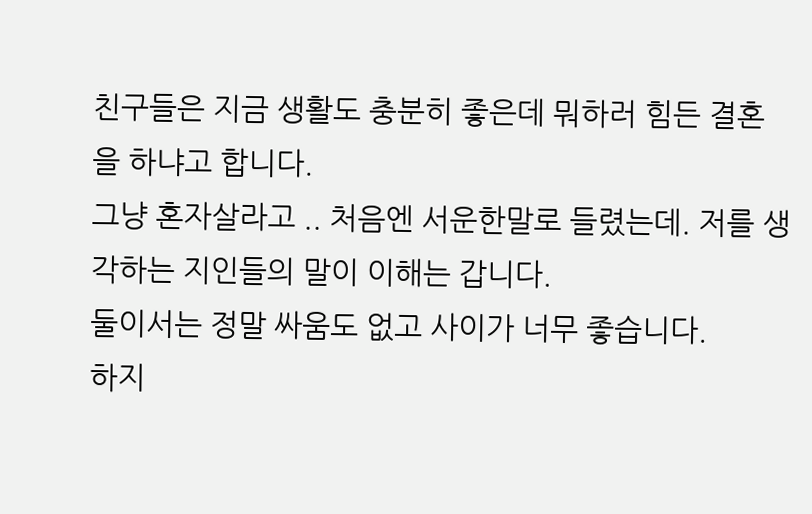친구들은 지금 생활도 충분히 좋은데 뭐하러 힘든 결혼을 하냐고 합니다.
그냥 혼자살라고 .. 처음엔 서운한말로 들렸는데. 저를 생각하는 지인들의 말이 이해는 갑니다.
둘이서는 정말 싸움도 없고 사이가 너무 좋습니다.
하지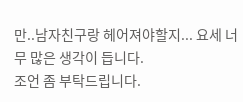만..남자친구랑 헤어져야할지... 요세 너무 많은 생각이 듭니다.
조언 좀 부탁드립니다.